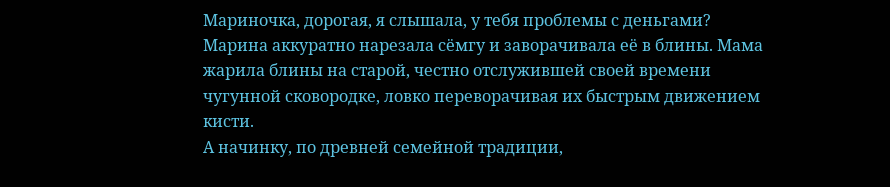Мариночка, дорогая, я слышала, у тебя проблемы с деньгами?
Марина аккуратно нарезала сёмгу и заворачивала её в блины. Мама жарила блины на старой, честно отслужившей своей времени чугунной сковородке, ловко переворачивая их быстрым движением кисти.
А начинку, по древней семейной традиции,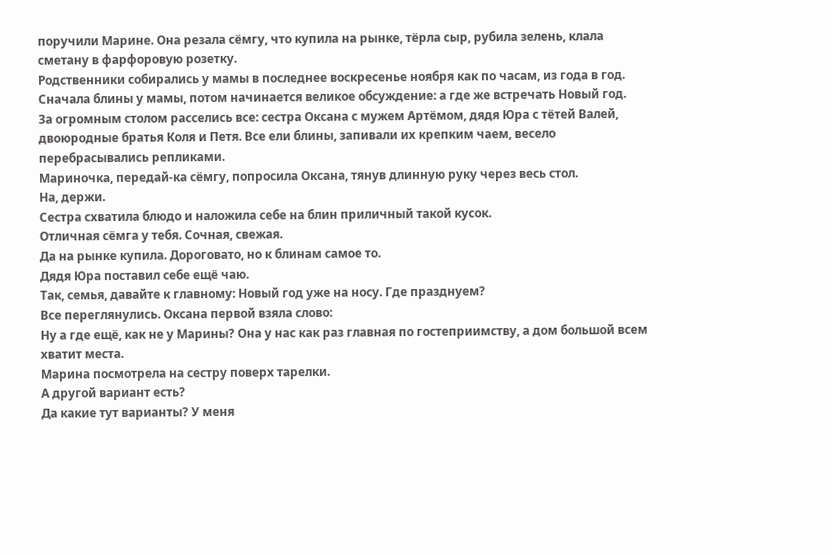поручили Марине. Она резала сёмгу, что купила на рынке, тёрла сыр, рубила зелень, клала сметану в фарфоровую розетку.
Родственники собирались у мамы в последнее воскресенье ноября как по часам, из года в год. Сначала блины у мамы, потом начинается великое обсуждение: а где же встречать Новый год.
За огромным столом расселись все: сестра Оксана с мужем Артёмом, дядя Юра с тётей Валей, двоюродные братья Коля и Петя. Все ели блины, запивали их крепким чаем, весело перебрасывались репликами.
Мариночка, передай-ка сёмгу, попросила Оксана, тянув длинную руку через весь стол.
На, держи.
Сестра схватила блюдо и наложила себе на блин приличный такой кусок.
Отличная сёмга у тебя. Сочная, свежая.
Да на рынке купила. Дороговато, но к блинам самое то.
Дядя Юра поставил себе ещё чаю.
Так, семья, давайте к главному: Новый год уже на носу. Где празднуем?
Все переглянулись. Оксана первой взяла слово:
Ну а где ещё, как не у Марины? Она у нас как раз главная по гостеприимству, а дом большой всем хватит места.
Марина посмотрела на сестру поверх тарелки.
А другой вариант есть?
Да какие тут варианты? У меня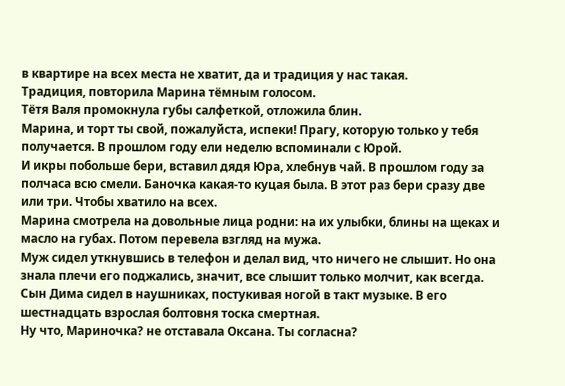в квартире на всех места не хватит, да и традиция у нас такая.
Традиция, повторила Марина тёмным голосом.
Тётя Валя промокнула губы салфеткой, отложила блин.
Марина, и торт ты свой, пожалуйста, испеки! Прагу, которую только у тебя получается. В прошлом году ели неделю вспоминали с Юрой.
И икры побольше бери, вставил дядя Юра, хлебнув чай. В прошлом году за полчаса всю смели. Баночка какая-то куцая была. В этот раз бери сразу две или три. Чтобы хватило на всех.
Марина смотрела на довольные лица родни: на их улыбки, блины на щеках и масло на губах. Потом перевела взгляд на мужа.
Муж сидел уткнувшись в телефон и делал вид, что ничего не слышит. Но она знала плечи его поджались, значит, все слышит только молчит, как всегда.
Сын Дима сидел в наушниках, постукивая ногой в такт музыке. В его шестнадцать взрослая болтовня тоска смертная.
Ну что, Мариночка? не отставала Оксана. Ты согласна?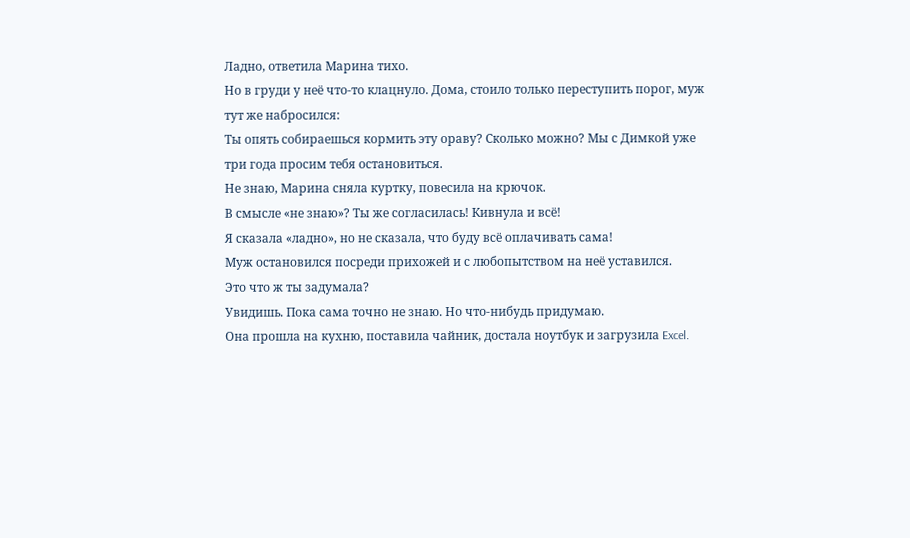Ладно, ответила Марина тихо.
Но в груди у неё что-то клацнуло. Дома, стоило только переступить порог, муж тут же набросился:
Ты опять собираешься кормить эту ораву? Сколько можно? Мы с Димкой уже три года просим тебя остановиться.
Не знаю, Марина сняла куртку, повесила на крючок.
В смысле «не знаю»? Ты же согласилась! Кивнула и всё!
Я сказала «ладно», но не сказала, что буду всё оплачивать сама!
Муж остановился посреди прихожей и с любопытством на неё уставился.
Это что ж ты задумала?
Увидишь. Пока сама точно не знаю. Но что-нибудь придумаю.
Она прошла на кухню, поставила чайник, достала ноутбук и загрузила Excel.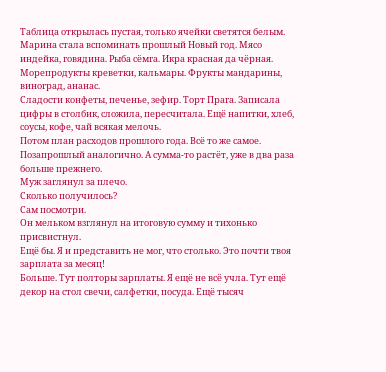Таблица открылась пустая, только ячейки светятся белым.
Марина стала вспоминать прошлый Новый год. Мясо индейка, говядина. Рыба сёмга. Икра красная да чёрная. Морепродукты креветки, кальмары. Фрукты мандарины, виноград, ананас.
Сладости конфеты, печенье, зефир. Торт Прага. Записала цифры в столбик, сложила, пересчитала. Ещё напитки, хлеб, соусы, кофе, чай всякая мелочь.
Потом план расходов прошлого года. Всё то же самое. Позапрошлый аналогично. А сумма-то растёт, уже в два раза больше прежнего.
Муж заглянул за плечо.
Сколько получилось?
Сам посмотри.
Он мельком взглянул на итоговую сумму и тихонько присвистнул.
Ещё бы. Я и представить не мог, что столько. Это почти твоя зарплата за месяц!
Больше. Тут полторы зарплаты. Я ещё не всё учла. Тут ещё декор на стол свечи, салфетки, посуда. Ещё тысяч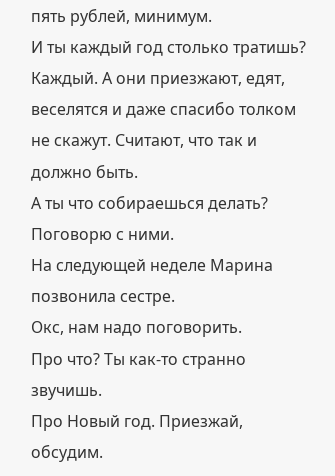пять рублей, минимум.
И ты каждый год столько тратишь?
Каждый. А они приезжают, едят, веселятся и даже спасибо толком не скажут. Считают, что так и должно быть.
А ты что собираешься делать?
Поговорю с ними.
На следующей неделе Марина позвонила сестре.
Окс, нам надо поговорить.
Про что? Ты как-то странно звучишь.
Про Новый год. Приезжай, обсудим.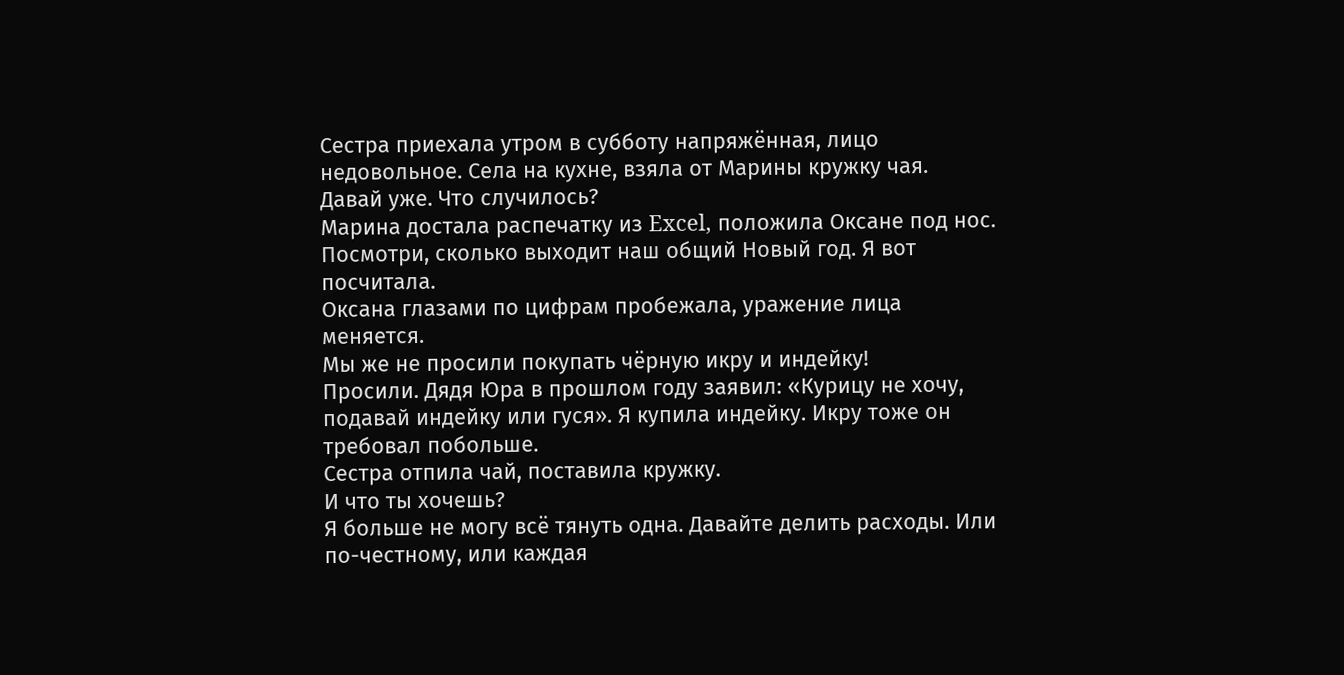Сестра приехала утром в субботу напряжённая, лицо недовольное. Села на кухне, взяла от Марины кружку чая.
Давай уже. Что случилось?
Марина достала распечатку из Excel, положила Оксане под нос.
Посмотри, сколько выходит наш общий Новый год. Я вот посчитала.
Оксана глазами по цифрам пробежала, уражение лица меняется.
Мы же не просили покупать чёрную икру и индейку!
Просили. Дядя Юра в прошлом году заявил: «Курицу не хочу, подавай индейку или гуся». Я купила индейку. Икру тоже он требовал побольше.
Сестра отпила чай, поставила кружку.
И что ты хочешь?
Я больше не могу всё тянуть одна. Давайте делить расходы. Или по-честному, или каждая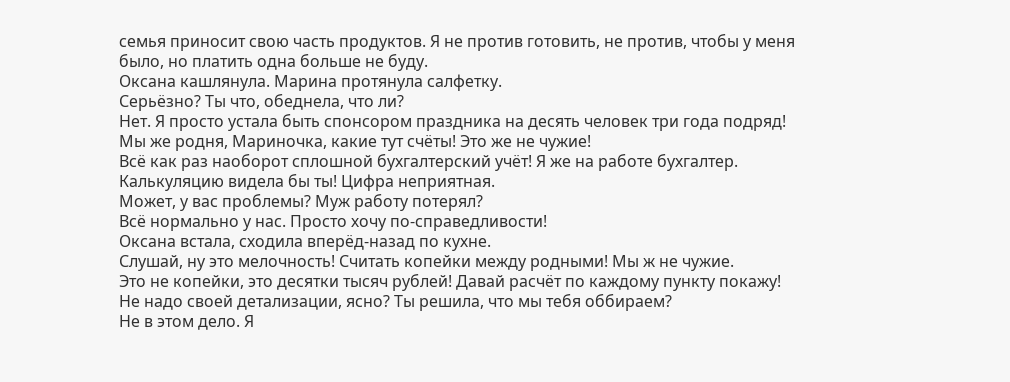семья приносит свою часть продуктов. Я не против готовить, не против, чтобы у меня было, но платить одна больше не буду.
Оксана кашлянула. Марина протянула салфетку.
Серьёзно? Ты что, обеднела, что ли?
Нет. Я просто устала быть спонсором праздника на десять человек три года подряд!
Мы же родня, Мариночка, какие тут счёты! Это же не чужие!
Всё как раз наоборот сплошной бухгалтерский учёт! Я же на работе бухгалтер. Калькуляцию видела бы ты! Цифра неприятная.
Может, у вас проблемы? Муж работу потерял?
Всё нормально у нас. Просто хочу по-справедливости!
Оксана встала, сходила вперёд-назад по кухне.
Слушай, ну это мелочность! Считать копейки между родными! Мы ж не чужие.
Это не копейки, это десятки тысяч рублей! Давай расчёт по каждому пункту покажу!
Не надо своей детализации, ясно? Ты решила, что мы тебя оббираем?
Не в этом дело. Я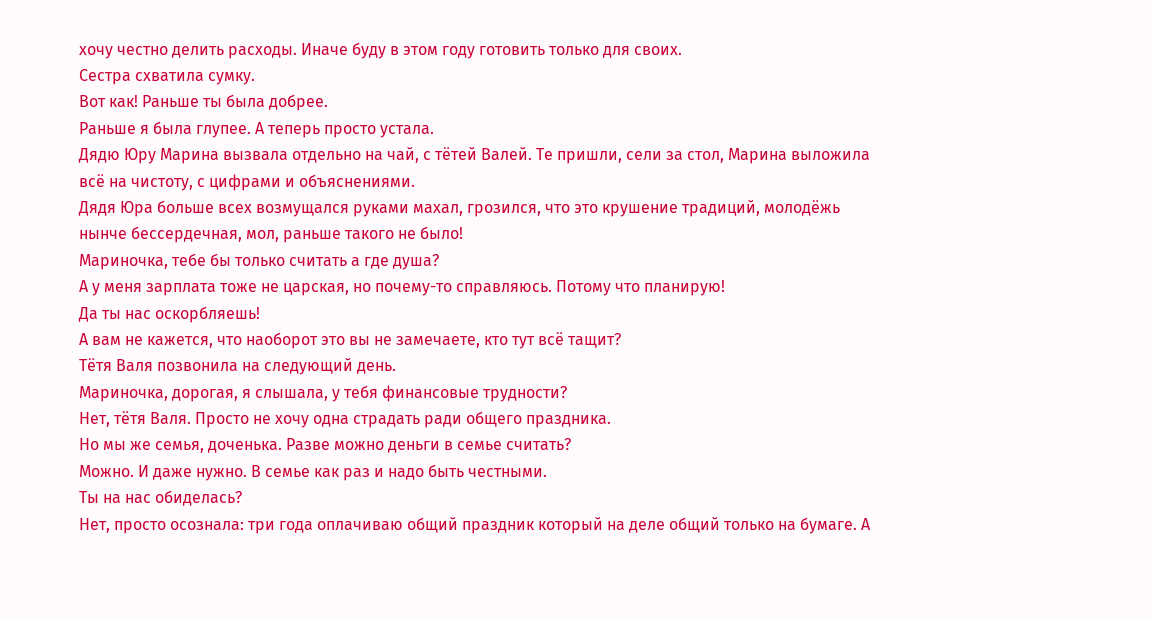хочу честно делить расходы. Иначе буду в этом году готовить только для своих.
Сестра схватила сумку.
Вот как! Раньше ты была добрее.
Раньше я была глупее. А теперь просто устала.
Дядю Юру Марина вызвала отдельно на чай, с тётей Валей. Те пришли, сели за стол, Марина выложила всё на чистоту, с цифрами и объяснениями.
Дядя Юра больше всех возмущался руками махал, грозился, что это крушение традиций, молодёжь нынче бессердечная, мол, раньше такого не было!
Мариночка, тебе бы только считать а где душа?
А у меня зарплата тоже не царская, но почему-то справляюсь. Потому что планирую!
Да ты нас оскорбляешь!
А вам не кажется, что наоборот это вы не замечаете, кто тут всё тащит?
Тётя Валя позвонила на следующий день.
Мариночка, дорогая, я слышала, у тебя финансовые трудности?
Нет, тётя Валя. Просто не хочу одна страдать ради общего праздника.
Но мы же семья, доченька. Разве можно деньги в семье считать?
Можно. И даже нужно. В семье как раз и надо быть честными.
Ты на нас обиделась?
Нет, просто осознала: три года оплачиваю общий праздник который на деле общий только на бумаге. А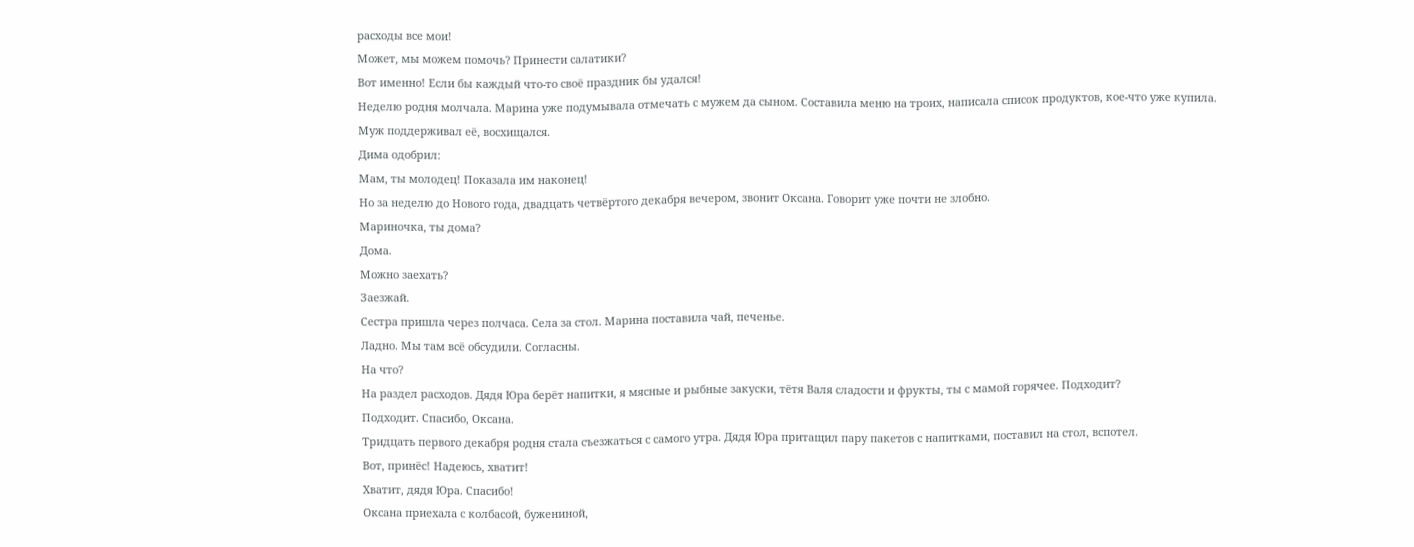расходы все мои!
Может, мы можем помочь? Принести салатики?
Вот именно! Если бы каждый что-то своё праздник бы удался!
Неделю родня молчала. Марина уже подумывала отмечать с мужем да сыном. Составила меню на троих, написала список продуктов, кое-что уже купила. Муж поддерживал её, восхищался.
Дима одобрил:
Мам, ты молодец! Показала им наконец!
Но за неделю до Нового года, двадцать четвёртого декабря вечером, звонит Оксана. Говорит уже почти не злобно.
Мариночка, ты дома?
Дома.
Можно заехать?
Заезжай.
Сестра пришла через полчаса. Села за стол. Марина поставила чай, печенье.
Ладно. Мы там всё обсудили. Согласны.
На что?
На раздел расходов. Дядя Юра берёт напитки, я мясные и рыбные закуски, тётя Валя сладости и фрукты, ты с мамой горячее. Подходит?
Подходит. Спасибо, Оксана.
Тридцать первого декабря родня стала съезжаться с самого утра. Дядя Юра притащил пару пакетов с напитками, поставил на стол, вспотел.
Вот, принёс! Надеюсь, хватит!
Хватит, дядя Юра. Спасибо!
Оксана приехала с колбасой, бужениной,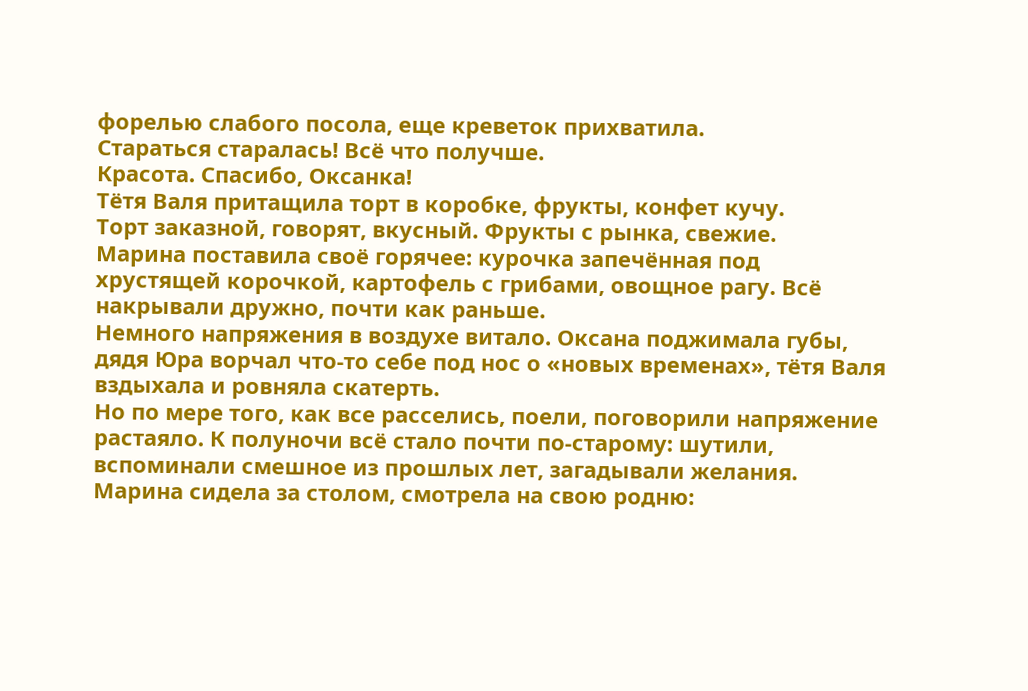форелью слабого посола, еще креветок прихватила.
Стараться старалась! Всё что получше.
Красота. Спасибо, Оксанка!
Тётя Валя притащила торт в коробке, фрукты, конфет кучу.
Торт заказной, говорят, вкусный. Фрукты с рынка, свежие.
Марина поставила своё горячее: курочка запечённая под хрустящей корочкой, картофель с грибами, овощное рагу. Всё накрывали дружно, почти как раньше.
Немного напряжения в воздухе витало. Оксана поджимала губы, дядя Юра ворчал что-то себе под нос о «новых временах», тётя Валя вздыхала и ровняла скатерть.
Но по мере того, как все расселись, поели, поговорили напряжение растаяло. К полуночи всё стало почти по-старому: шутили, вспоминали смешное из прошлых лет, загадывали желания.
Марина сидела за столом, смотрела на свою родню: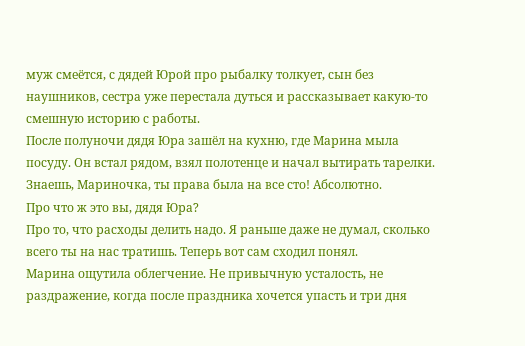муж смеётся, с дядей Юрой про рыбалку толкует, сын без наушников, сестра уже перестала дуться и рассказывает какую-то смешную историю с работы.
После полуночи дядя Юра зашёл на кухню, где Марина мыла посуду. Он встал рядом, взял полотенце и начал вытирать тарелки.
Знаешь, Мариночка, ты права была на все сто! Абсолютно.
Про что ж это вы, дядя Юра?
Про то, что расходы делить надо. Я раньше даже не думал, сколько всего ты на нас тратишь. Теперь вот сам сходил понял.
Марина ощутила облегчение. Не привычную усталость, не раздражение, когда после праздника хочется упасть и три дня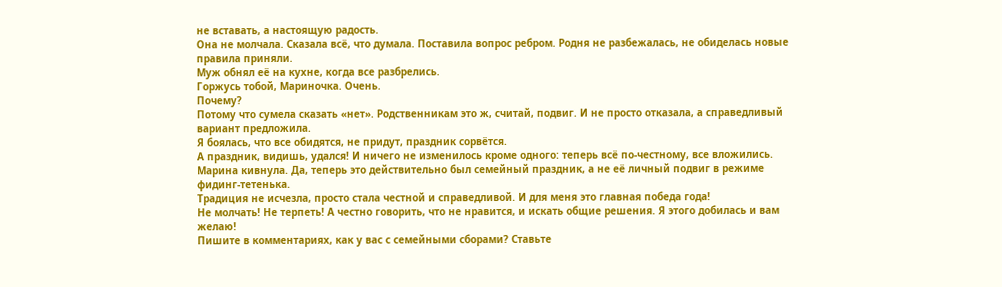не вставать, а настоящую радость.
Она не молчала. Сказала всё, что думала. Поставила вопрос ребром. Родня не разбежалась, не обиделась новые правила приняли.
Муж обнял её на кухне, когда все разбрелись.
Горжусь тобой, Мариночка. Очень.
Почему?
Потому что сумела сказать «нет». Родственникам это ж, считай, подвиг. И не просто отказала, а справедливый вариант предложила.
Я боялась, что все обидятся, не придут, праздник сорвётся.
А праздник, видишь, удался! И ничего не изменилось кроме одного: теперь всё по-честному, все вложились.
Марина кивнула. Да, теперь это действительно был семейный праздник, а не её личный подвиг в режиме фидинг-тетенька.
Традиция не исчезла, просто стала честной и справедливой. И для меня это главная победа года!
Не молчать! Не терпеть! А честно говорить, что не нравится, и искать общие решения. Я этого добилась и вам желаю!
Пишите в комментариях, как у вас с семейными сборами? Ставьте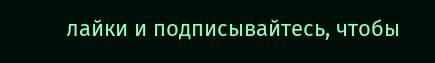лайки и подписывайтесь, чтобы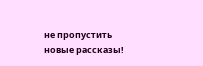не пропустить новые рассказы!